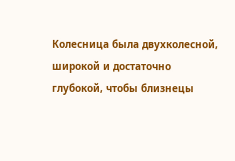Колесница была двухколесной, широкой и достаточно глубокой, чтобы близнецы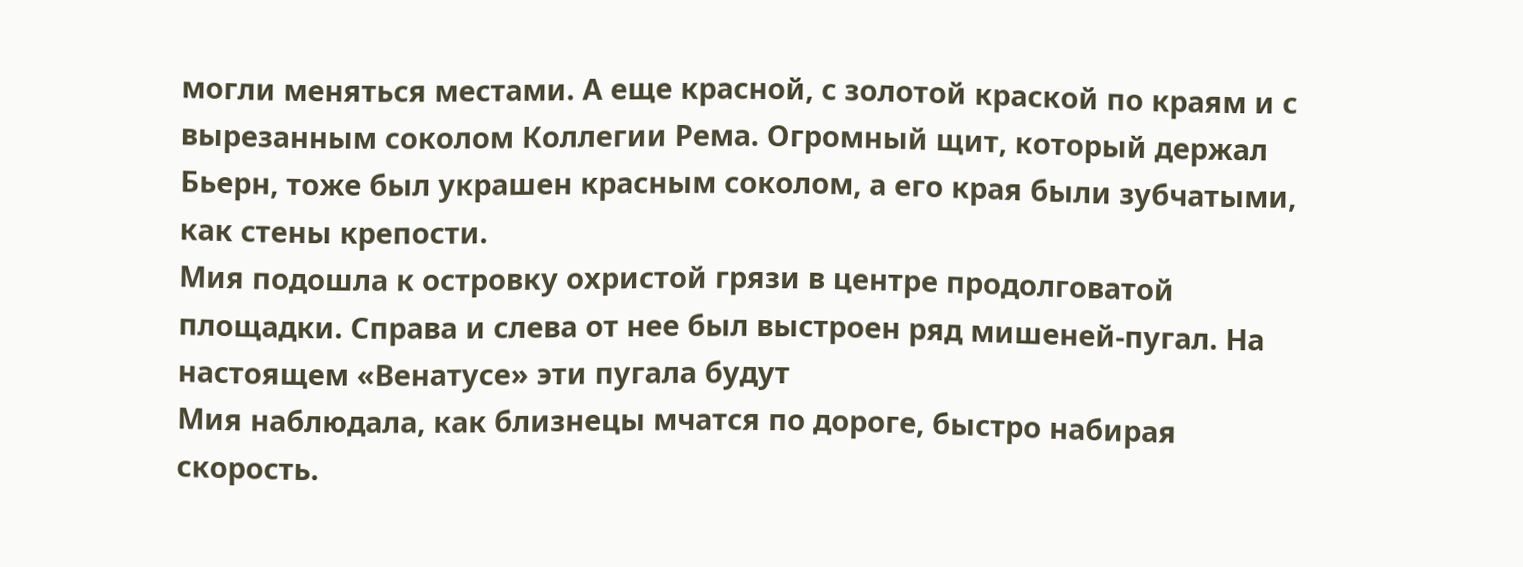могли меняться местами. А еще красной, с золотой краской по краям и с вырезанным соколом Коллегии Рема. Огромный щит, который держал Бьерн, тоже был украшен красным соколом, а его края были зубчатыми, как стены крепости.
Мия подошла к островку охристой грязи в центре продолговатой площадки. Справа и слева от нее был выстроен ряд мишеней-пугал. На настоящем «Венатусе» эти пугала будут
Мия наблюдала, как близнецы мчатся по дороге, быстро набирая скорость.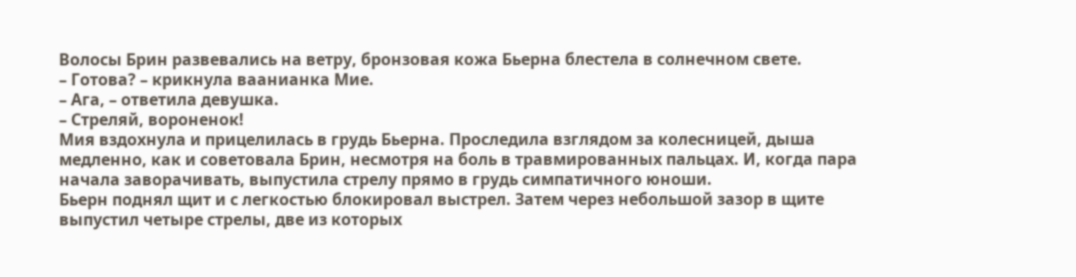Волосы Брин развевались на ветру, бронзовая кожа Бьерна блестела в солнечном свете.
– Готова? – крикнула ваанианка Мие.
– Ага, – ответила девушка.
– Стреляй, вороненок!
Мия вздохнула и прицелилась в грудь Бьерна. Проследила взглядом за колесницей, дыша медленно, как и советовала Брин, несмотря на боль в травмированных пальцах. И, когда пара начала заворачивать, выпустила стрелу прямо в грудь симпатичного юноши.
Бьерн поднял щит и с легкостью блокировал выстрел. Затем через небольшой зазор в щите выпустил четыре стрелы, две из которых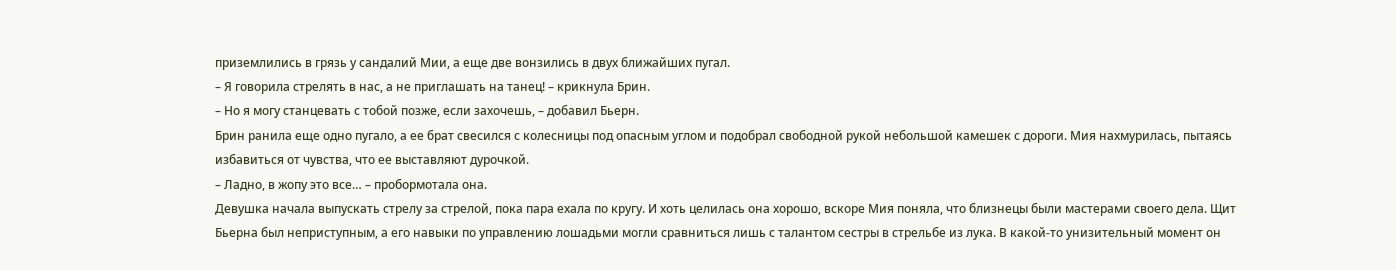приземлились в грязь у сандалий Мии, а еще две вонзились в двух ближайших пугал.
– Я говорила стрелять в нас, а не приглашать на танец! – крикнула Брин.
– Но я могу станцевать с тобой позже, если захочешь, – добавил Бьерн.
Брин ранила еще одно пугало, а ее брат свесился с колесницы под опасным углом и подобрал свободной рукой небольшой камешек с дороги. Мия нахмурилась, пытаясь избавиться от чувства, что ее выставляют дурочкой.
– Ладно, в жопу это все… – пробормотала она.
Девушка начала выпускать стрелу за стрелой, пока пара ехала по кругу. И хоть целилась она хорошо, вскоре Мия поняла, что близнецы были мастерами своего дела. Щит Бьерна был неприступным, а его навыки по управлению лошадьми могли сравниться лишь с талантом сестры в стрельбе из лука. В какой-то унизительный момент он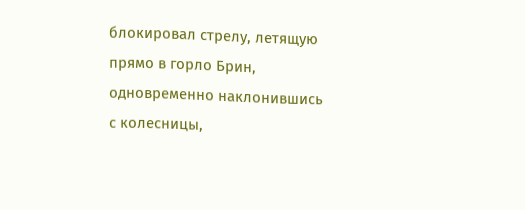блокировал стрелу, летящую прямо в горло Брин, одновременно наклонившись с колесницы,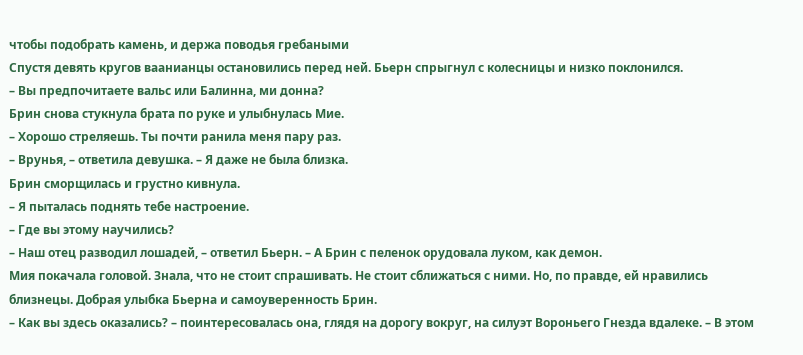чтобы подобрать камень, и держа поводья гребаными
Спустя девять кругов ваанианцы остановились перед ней. Бьерн спрыгнул с колесницы и низко поклонился.
– Вы предпочитаете вальс или Балинна, ми донна?
Брин снова стукнула брата по руке и улыбнулась Мие.
– Хорошо стреляешь. Ты почти ранила меня пару раз.
– Врунья, – ответила девушка. – Я даже не была близка.
Брин сморщилась и грустно кивнула.
– Я пыталась поднять тебе настроение.
– Где вы этому научились?
– Наш отец разводил лошадей, – ответил Бьерн. – А Брин с пеленок орудовала луком, как демон.
Мия покачала головой. Знала, что не стоит спрашивать. Не стоит сближаться с ними. Но, по правде, ей нравились близнецы. Добрая улыбка Бьерна и самоуверенность Брин.
– Как вы здесь оказались? – поинтересовалась она, глядя на дорогу вокруг, на силуэт Вороньего Гнезда вдалеке. – В этом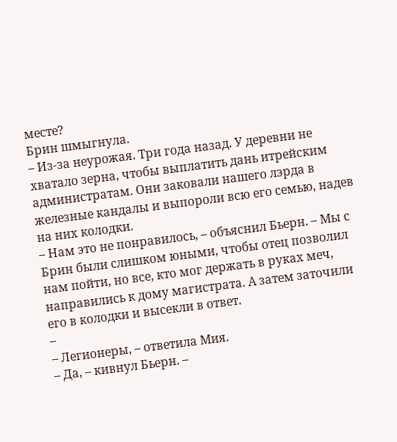месте?
Брин шмыгнула.
– Из-за неурожая. Три года назад. У деревни не хватало зерна, чтобы выплатить дань итрейским администратам. Они заковали нашего лэрда в железные кандалы и выпороли всю его семью, надев на них колодки.
– Нам это не понравилось, – объяснил Бьерн. – Мы с Брин были слишком юными, чтобы отец позволил нам пойти, но все, кто мог держать в руках меч, направились к дому магистрата. А затем заточили его в колодки и высекли в ответ.
–
– Легионеры, – ответила Мия.
– Да, – кивнул Бьерн. –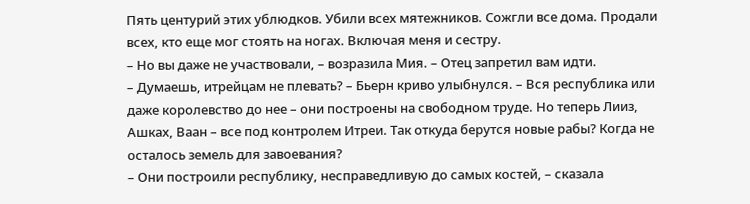Пять центурий этих ублюдков. Убили всех мятежников. Сожгли все дома. Продали всех, кто еще мог стоять на ногах. Включая меня и сестру.
– Но вы даже не участвовали, – возразила Мия. – Отец запретил вам идти.
– Думаешь, итрейцам не плевать? – Бьерн криво улыбнулся. – Вся республика или даже королевство до нее – они построены на свободном труде. Но теперь Лииз, Ашках, Ваан – все под контролем Итреи. Так откуда берутся новые рабы? Когда не осталось земель для завоевания?
– Они построили республику, несправедливую до самых костей, – сказала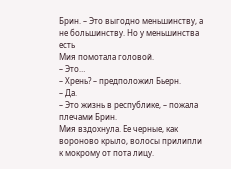Брин. – Это выгодно меньшинству, а не большинству. Но у меньшинства есть
Мия помотала головой.
– Это…
– Хрень? – предположил Бьерн.
– Да.
– Это жизнь в республике, – пожала плечами Брин.
Мия вздохнула. Ее черные, как вороново крыло, волосы прилипли к мокрому от пота лицу.